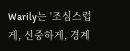Warily는 '조심스럽게, 신중하게, 경계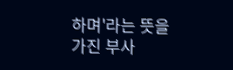하며'라는 뜻을 가진 부사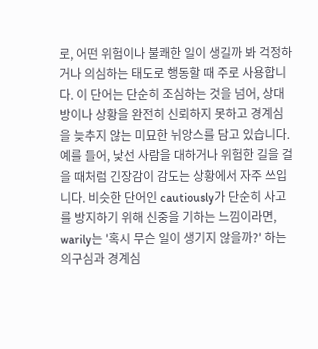로, 어떤 위험이나 불쾌한 일이 생길까 봐 걱정하거나 의심하는 태도로 행동할 때 주로 사용합니다. 이 단어는 단순히 조심하는 것을 넘어, 상대방이나 상황을 완전히 신뢰하지 못하고 경계심을 늦추지 않는 미묘한 뉘앙스를 담고 있습니다. 예를 들어, 낯선 사람을 대하거나 위험한 길을 걸을 때처럼 긴장감이 감도는 상황에서 자주 쓰입니다. 비슷한 단어인 cautiously가 단순히 사고를 방지하기 위해 신중을 기하는 느낌이라면, warily는 '혹시 무슨 일이 생기지 않을까?' 하는 의구심과 경계심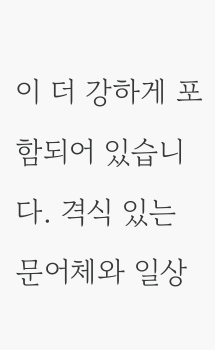이 더 강하게 포함되어 있습니다. 격식 있는 문어체와 일상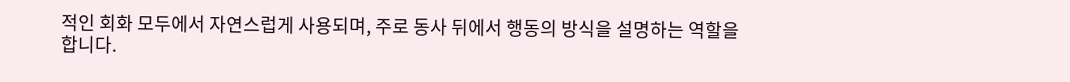적인 회화 모두에서 자연스럽게 사용되며, 주로 동사 뒤에서 행동의 방식을 설명하는 역할을 합니다.